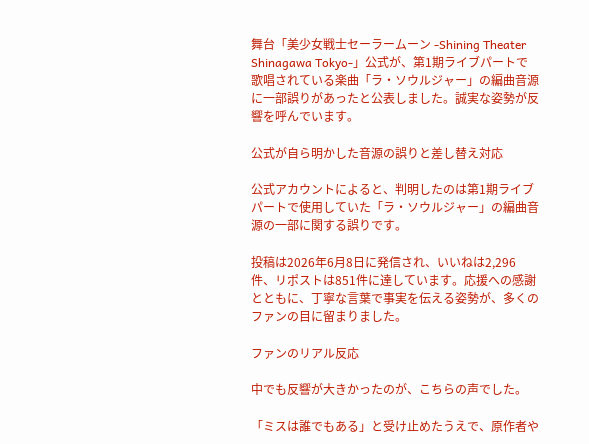舞台「美少女戦士セーラームーン -Shining Theater Shinagawa Tokyo-」公式が、第1期ライブパートで歌唱されている楽曲「ラ・ソウルジャー」の編曲音源に一部誤りがあったと公表しました。誠実な姿勢が反響を呼んでいます。

公式が自ら明かした音源の誤りと差し替え対応

公式アカウントによると、判明したのは第1期ライブパートで使用していた「ラ・ソウルジャー」の編曲音源の一部に関する誤りです。

投稿は2026年6月8日に発信され、いいねは2,296件、リポストは851件に達しています。応援への感謝とともに、丁寧な言葉で事実を伝える姿勢が、多くのファンの目に留まりました。

ファンのリアル反応

中でも反響が大きかったのが、こちらの声でした。

「ミスは誰でもある」と受け止めたうえで、原作者や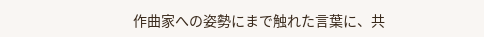作曲家への姿勢にまで触れた言葉に、共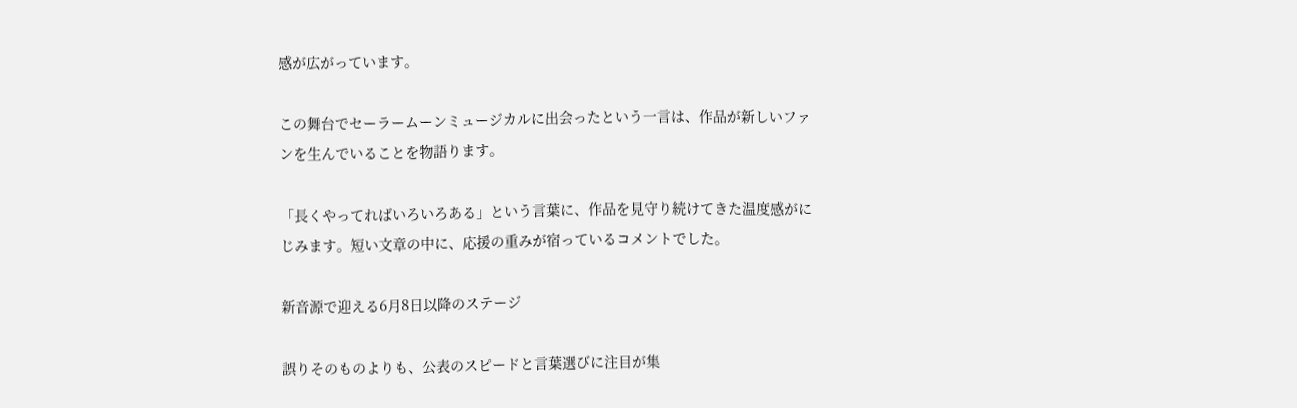感が広がっています。

この舞台でセーラームーンミュージカルに出会ったという一言は、作品が新しいファンを生んでいることを物語ります。

「長くやってればいろいろある」という言葉に、作品を見守り続けてきた温度感がにじみます。短い文章の中に、応援の重みが宿っているコメントでした。

新音源で迎える6月8日以降のステージ

誤りそのものよりも、公表のスピードと言葉選びに注目が集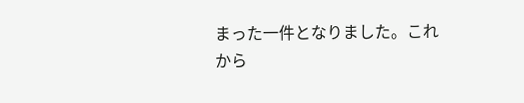まった一件となりました。これから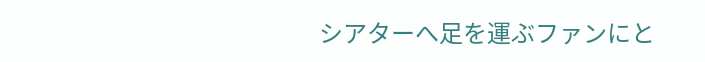シアターへ足を運ぶファンにと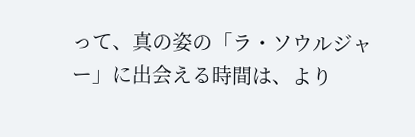って、真の姿の「ラ・ソウルジャー」に出会える時間は、より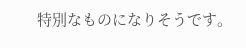特別なものになりそうです。